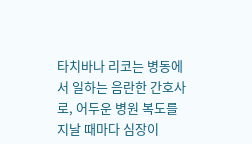타치바나 리코는 병동에서 일하는 음란한 간호사로, 어두운 병원 복도를 지날 때마다 심장이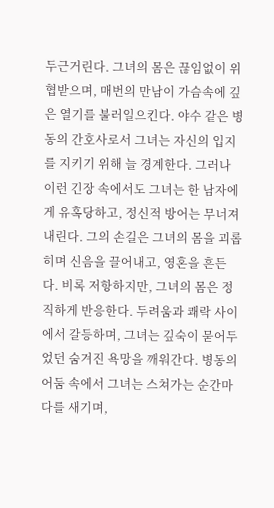두근거린다. 그녀의 몸은 끊임없이 위협받으며, 매번의 만남이 가슴속에 깊은 열기를 불러일으킨다. 야수 같은 병동의 간호사로서 그녀는 자신의 입지를 지키기 위해 늘 경계한다. 그러나 이런 긴장 속에서도 그녀는 한 남자에게 유혹당하고, 정신적 방어는 무너져 내린다. 그의 손길은 그녀의 몸을 괴롭히며 신음을 끌어내고, 영혼을 흔든다. 비록 저항하지만, 그녀의 몸은 정직하게 반응한다. 두려움과 쾌락 사이에서 갈등하며, 그녀는 깊숙이 묻어두었던 숨겨진 욕망을 깨워간다. 병동의 어둠 속에서 그녀는 스쳐가는 순간마다를 새기며,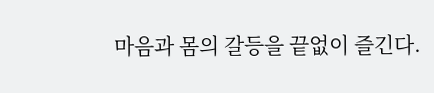마음과 몸의 갈등을 끝없이 즐긴다.